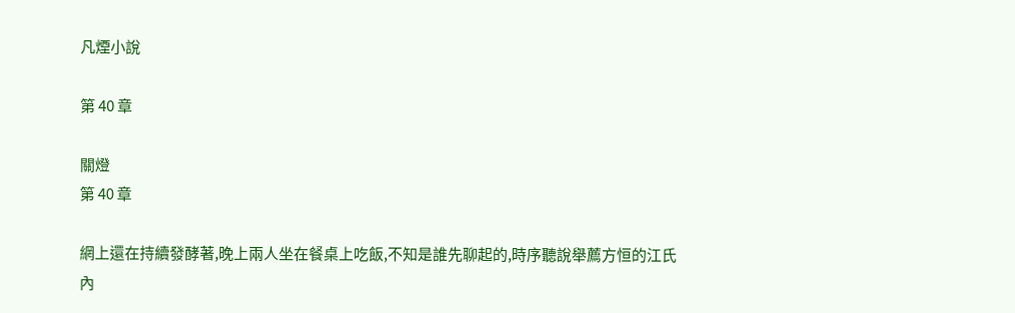凡煙小說

第 40 章

關燈
第 40 章

網上還在持續發酵著,晚上兩人坐在餐桌上吃飯,不知是誰先聊起的,時序聽說舉薦方恒的江氏內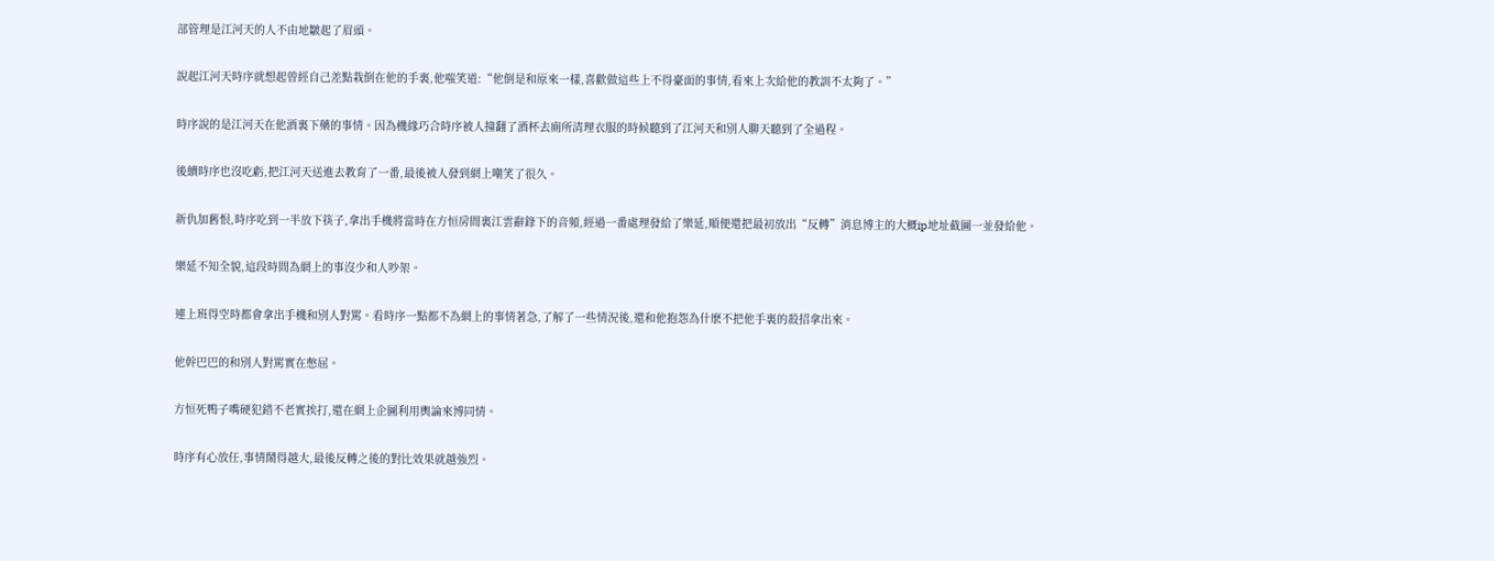部管理是江河天的人不由地皺起了眉頭。

說起江河天時序就想起曾經自己差點栽倒在他的手裏,他嗤笑道:“他倒是和原來一樣,喜歡做這些上不得臺面的事情,看來上次給他的教訓不太夠了。”

時序說的是江河天在他酒裏下藥的事情。因為機緣巧合時序被人撞翻了酒杯去廁所清理衣服的時候聽到了江河天和別人聊天聽到了全過程。

後續時序也沒吃虧,把江河天送進去教育了一番,最後被人發到網上嘲笑了很久。

新仇加舊恨,時序吃到一半放下筷子,拿出手機將當時在方恒房間裏江雲辭錄下的音頻,經過一番處理發給了樂延,順便還把最初放出“反轉”消息博主的大概ip地址截圖一並發給他。

樂延不知全貌,這段時間為網上的事沒少和人吵架。

連上班得空時都會拿出手機和別人對罵。看時序一點都不為網上的事情著急,了解了一些情況後,還和他抱怨為什麽不把他手裏的殺招拿出來。

他幹巴巴的和別人對罵實在憋屈。

方恒死鴨子嘴硬犯錯不老實挨打,還在網上企圖利用輿論來博同情。

時序有心放任,事情鬧得越大,最後反轉之後的對比效果就越強烈。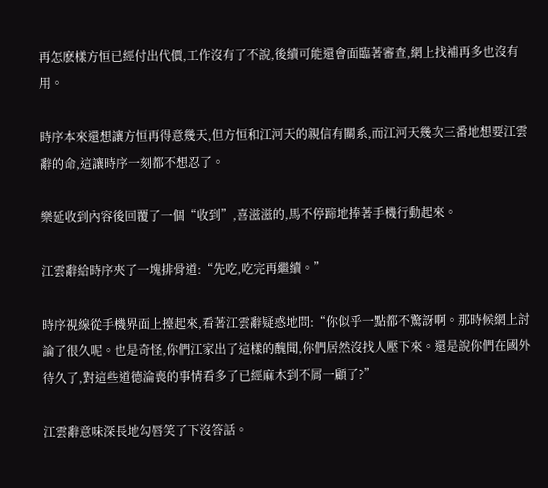再怎麽樣方恒已經付出代價,工作沒有了不說,後續可能還會面臨著審查,網上找補再多也沒有用。

時序本來還想讓方恒再得意幾天,但方恒和江河天的親信有關系,而江河天幾次三番地想要江雲辭的命,這讓時序一刻都不想忍了。

樂延收到內容後回覆了一個“收到”,喜滋滋的,馬不停蹄地捧著手機行動起來。

江雲辭給時序夾了一塊排骨道:“先吃,吃完再繼續。”

時序視線從手機界面上擡起來,看著江雲辭疑惑地問:“你似乎一點都不驚訝啊。那時候網上討論了很久呢。也是奇怪,你們江家出了這樣的醜聞,你們居然沒找人壓下來。還是說你們在國外待久了,對這些道德淪喪的事情看多了已經麻木到不屑一顧了?”

江雲辭意味深長地勾唇笑了下沒答話。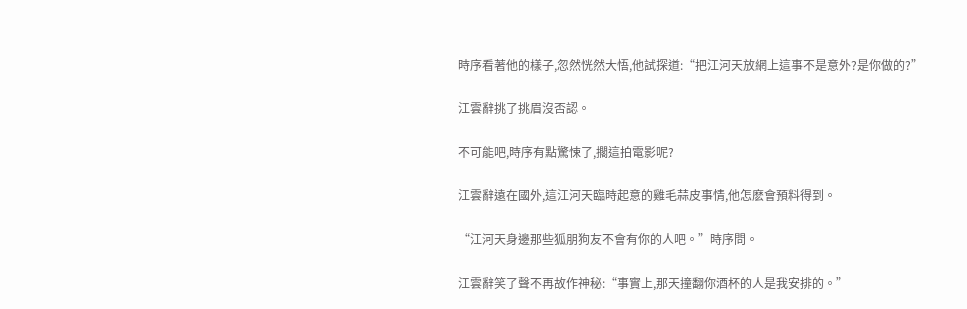時序看著他的樣子,忽然恍然大悟,他試探道:“把江河天放網上這事不是意外?是你做的?”

江雲辭挑了挑眉沒否認。

不可能吧,時序有點驚悚了,擱這拍電影呢?

江雲辭遠在國外,這江河天臨時起意的雞毛蒜皮事情,他怎麽會預料得到。

“江河天身邊那些狐朋狗友不會有你的人吧。”時序問。

江雲辭笑了聲不再故作神秘:“事實上,那天撞翻你酒杯的人是我安排的。”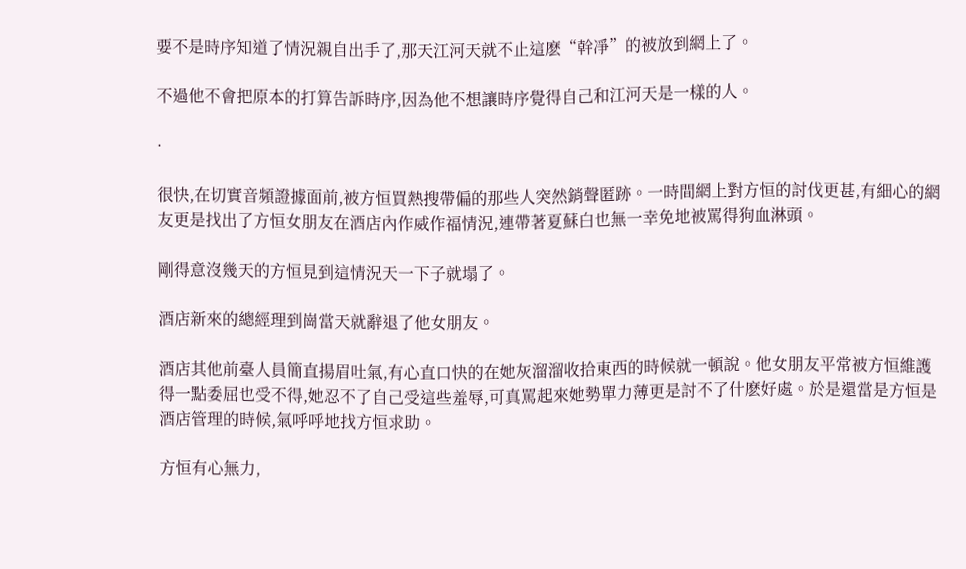要不是時序知道了情況親自出手了,那天江河天就不止這麽“幹凈”的被放到網上了。

不過他不會把原本的打算告訴時序,因為他不想讓時序覺得自己和江河天是一樣的人。

·

很快,在切實音頻證據面前,被方恒買熱搜帶偏的那些人突然銷聲匿跡。一時間網上對方恒的討伐更甚,有細心的網友更是找出了方恒女朋友在酒店內作威作福情況,連帶著夏蘇白也無一幸免地被罵得狗血淋頭。

剛得意沒幾天的方恒見到這情況天一下子就塌了。

酒店新來的總經理到崗當天就辭退了他女朋友。

酒店其他前臺人員簡直揚眉吐氣,有心直口快的在她灰溜溜收拾東西的時候就一頓說。他女朋友平常被方恒維護得一點委屈也受不得,她忍不了自己受這些羞辱,可真罵起來她勢單力薄更是討不了什麽好處。於是還當是方恒是酒店管理的時候,氣呼呼地找方恒求助。

方恒有心無力,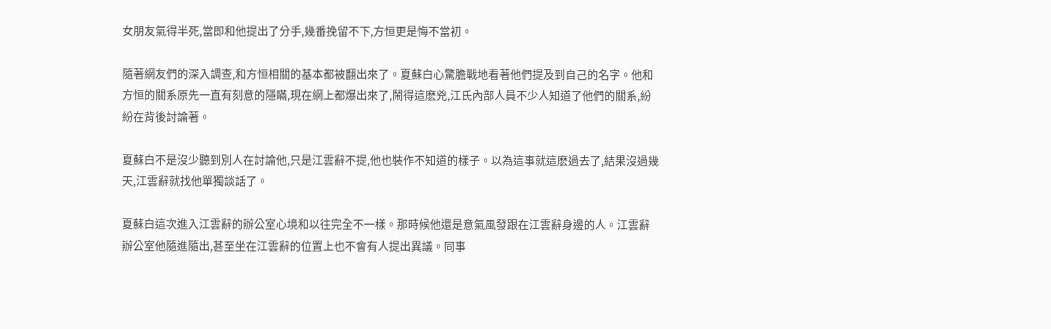女朋友氣得半死,當即和他提出了分手,幾番挽留不下,方恒更是悔不當初。

隨著網友們的深入調查,和方恒相關的基本都被翻出來了。夏蘇白心驚膽戰地看著他們提及到自己的名字。他和方恒的關系原先一直有刻意的隱瞞,現在網上都爆出來了,鬧得這麽兇,江氏內部人員不少人知道了他們的關系,紛紛在背後討論著。

夏蘇白不是沒少聽到別人在討論他,只是江雲辭不提,他也裝作不知道的樣子。以為這事就這麽過去了,結果沒過幾天,江雲辭就找他單獨談話了。

夏蘇白這次進入江雲辭的辦公室心境和以往完全不一樣。那時候他還是意氣風發跟在江雲辭身邊的人。江雲辭辦公室他隨進隨出,甚至坐在江雲辭的位置上也不會有人提出異議。同事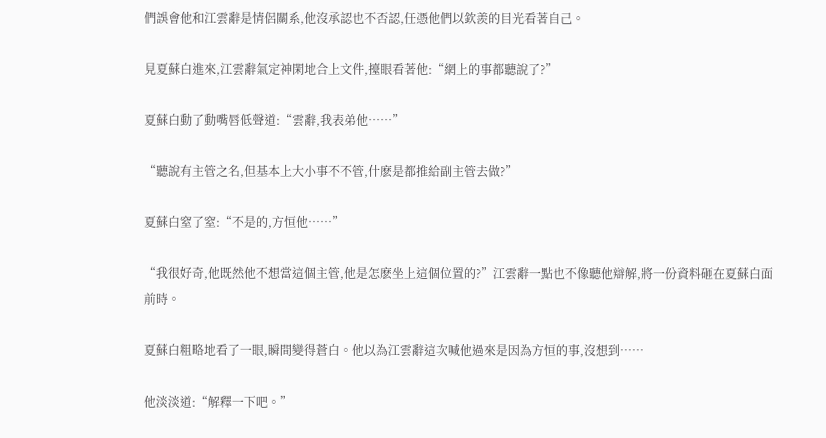們誤會他和江雲辭是情侶關系,他沒承認也不否認,任憑他們以欽羨的目光看著自己。

見夏蘇白進來,江雲辭氣定神閑地合上文件,擡眼看著他:“網上的事都聽說了?”

夏蘇白動了動嘴唇低聲道:“雲辭,我表弟他……”

“聽說有主管之名,但基本上大小事不不管,什麽是都推給副主管去做?”

夏蘇白窒了窒:“不是的,方恒他……”

“我很好奇,他既然他不想當這個主管,他是怎麽坐上這個位置的?”江雲辭一點也不像聽他辯解,將一份資料砸在夏蘇白面前時。

夏蘇白粗略地看了一眼,瞬間變得蒼白。他以為江雲辭這次喊他過來是因為方恒的事,沒想到……

他淡淡道:“解釋一下吧。”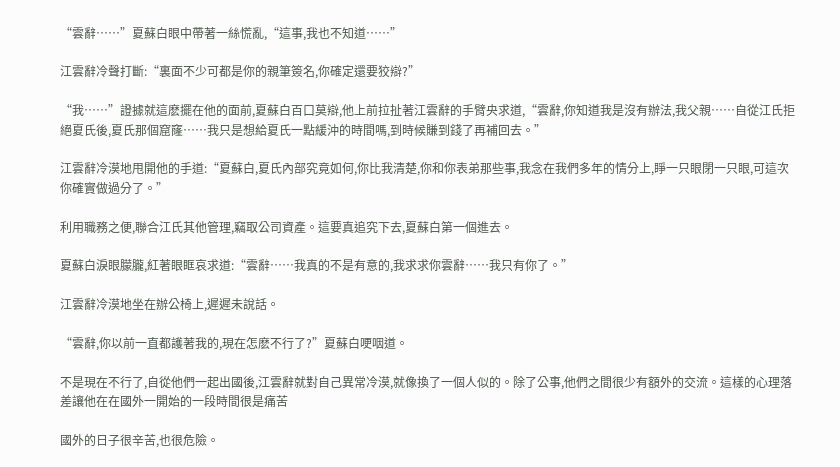“雲辭……”夏蘇白眼中帶著一絲慌亂,“這事,我也不知道……”

江雲辭冷聲打斷:“裏面不少可都是你的親筆簽名,你確定還要狡辯?”

“我……”證據就這麽擺在他的面前,夏蘇白百口莫辯,他上前拉扯著江雲辭的手臂央求道,“雲辭,你知道我是沒有辦法,我父親……自從江氏拒絕夏氏後,夏氏那個窟窿……我只是想給夏氏一點緩沖的時間嗎,到時候賺到錢了再補回去。”

江雲辭冷漠地甩開他的手道:“夏蘇白,夏氏內部究竟如何,你比我清楚,你和你表弟那些事,我念在我們多年的情分上,睜一只眼閉一只眼,可這次你確實做過分了。”

利用職務之便,聯合江氏其他管理,竊取公司資產。這要真追究下去,夏蘇白第一個進去。

夏蘇白淚眼朦朧,紅著眼眶哀求道:“雲辭……我真的不是有意的,我求求你雲辭……我只有你了。”

江雲辭冷漠地坐在辦公椅上,遲遲未說話。

“雲辭,你以前一直都護著我的,現在怎麽不行了?”夏蘇白哽咽道。

不是現在不行了,自從他們一起出國後,江雲辭就對自己異常冷漠,就像換了一個人似的。除了公事,他們之間很少有額外的交流。這樣的心理落差讓他在在國外一開始的一段時間很是痛苦

國外的日子很辛苦,也很危險。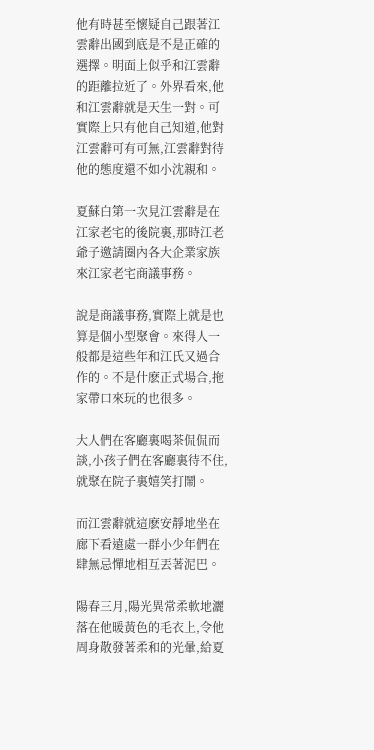他有時甚至懷疑自己跟著江雲辭出國到底是不是正確的選擇。明面上似乎和江雲辭的距離拉近了。外界看來,他和江雲辭就是天生一對。可實際上只有他自己知道,他對江雲辭可有可無,江雲辭對待他的態度還不如小沈親和。

夏蘇白第一次見江雲辭是在江家老宅的後院裏,那時江老爺子邀請圈內各大企業家族來江家老宅商議事務。

說是商議事務,實際上就是也算是個小型聚會。來得人一般都是這些年和江氏又過合作的。不是什麽正式場合,拖家帶口來玩的也很多。

大人們在客廳裏喝茶侃侃而談,小孩子們在客廳裏待不住,就聚在院子裏嬉笑打鬧。

而江雲辭就這麽安靜地坐在廊下看遠處一群小少年們在肆無忌憚地相互丟著泥巴。

陽春三月,陽光異常柔軟地灑落在他暖黃色的毛衣上,令他周身散發著柔和的光暈,給夏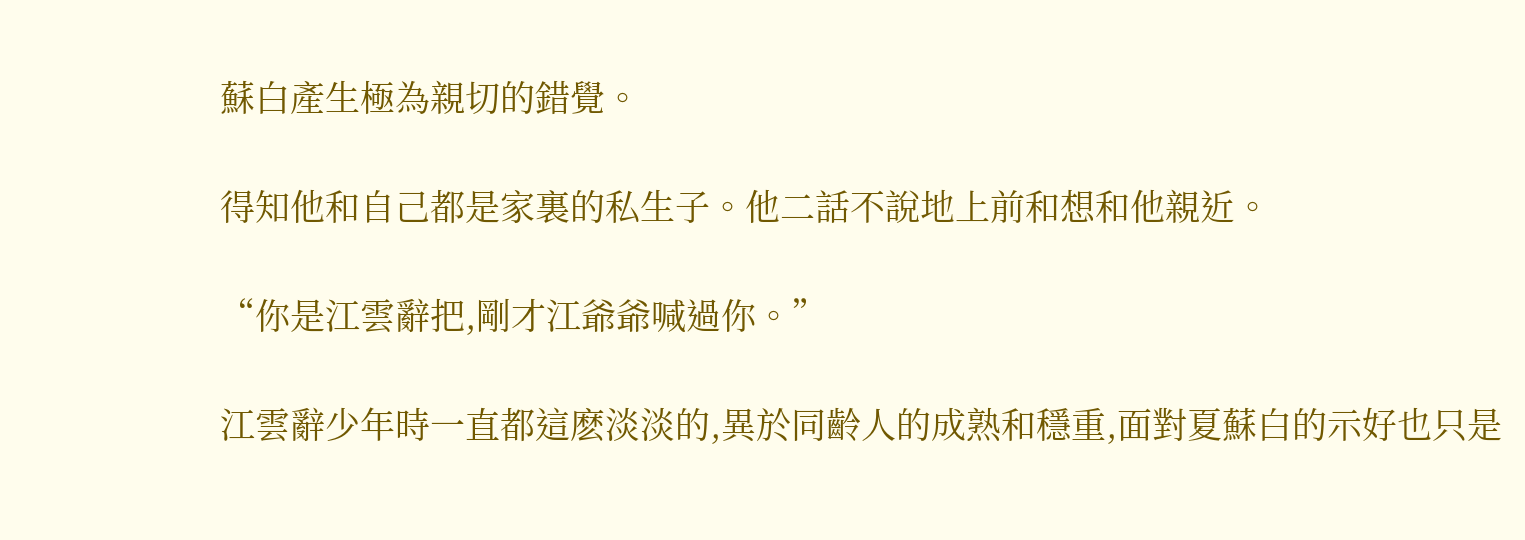蘇白產生極為親切的錯覺。

得知他和自己都是家裏的私生子。他二話不說地上前和想和他親近。

“你是江雲辭把,剛才江爺爺喊過你。”

江雲辭少年時一直都這麽淡淡的,異於同齡人的成熟和穩重,面對夏蘇白的示好也只是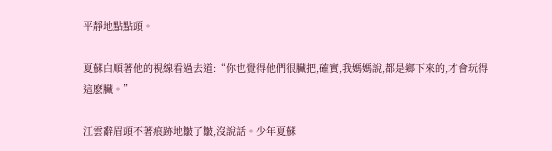平靜地點點頭。

夏蘇白順著他的視線看過去道:“你也覺得他們很臟把,確實,我媽媽說,都是鄉下來的,才會玩得這麽臟。”

江雲辭眉頭不著痕跡地皺了皺,沒說話。少年夏蘇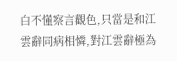白不懂察言觀色,只當是和江雲辭同病相憐,對江雲辭極為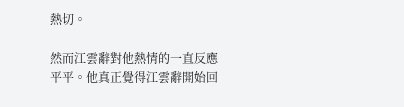熱切。

然而江雲辭對他熱情的一直反應平平。他真正覺得江雲辭開始回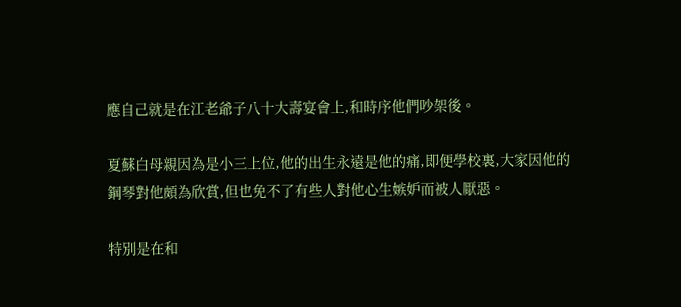應自己就是在江老爺子八十大壽宴會上,和時序他們吵架後。

夏蘇白母親因為是小三上位,他的出生永遠是他的痛,即便學校裏,大家因他的鋼琴對他頗為欣賞,但也免不了有些人對他心生嫉妒而被人厭惡。

特別是在和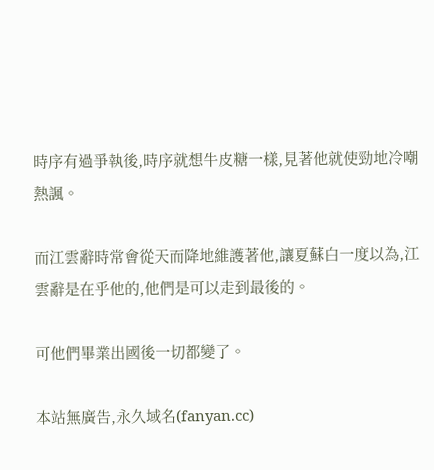時序有過爭執後,時序就想牛皮糖一樣,見著他就使勁地冷嘲熱諷。

而江雲辭時常會從天而降地維護著他,讓夏蘇白一度以為,江雲辭是在乎他的,他們是可以走到最後的。

可他們畢業出國後一切都變了。

本站無廣告,永久域名(fanyan.cc)